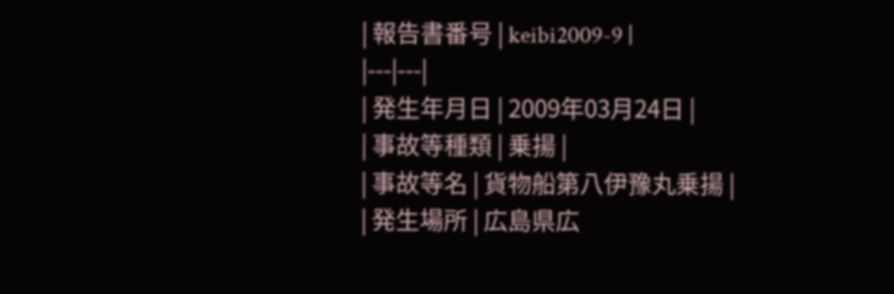| 報告書番号 | keibi2009-9 |
|---|---|
| 発生年月日 | 2009年03月24日 |
| 事故等種類 | 乗揚 |
| 事故等名 | 貨物船第八伊豫丸乗揚 |
| 発生場所 | 広島県広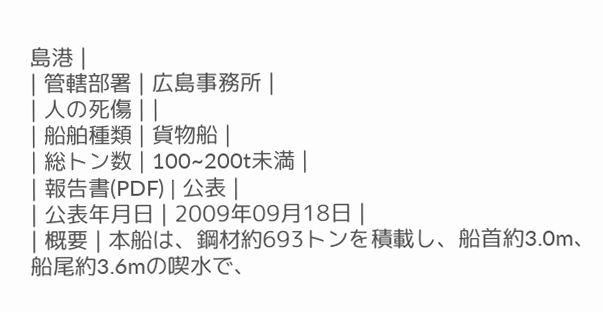島港 |
| 管轄部署 | 広島事務所 |
| 人の死傷 | |
| 船舶種類 | 貨物船 |
| 総トン数 | 100~200t未満 |
| 報告書(PDF) | 公表 |
| 公表年月日 | 2009年09月18日 |
| 概要 | 本船は、鋼材約693トンを積載し、船首約3.0m、船尾約3.6mの喫水で、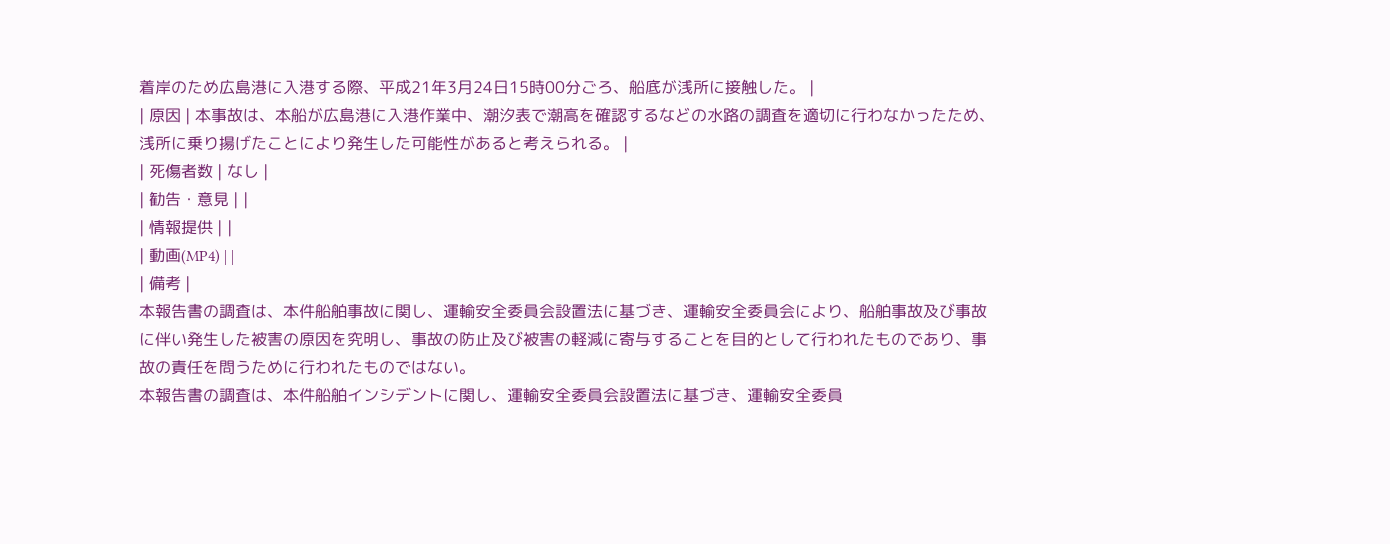着岸のため広島港に入港する際、平成21年3月24日15時00分ごろ、船底が浅所に接触した。 |
| 原因 | 本事故は、本船が広島港に入港作業中、潮汐表で潮高を確認するなどの水路の調査を適切に行わなかったため、浅所に乗り揚げたことにより発生した可能性があると考えられる。 |
| 死傷者数 | なし |
| 勧告・意見 | |
| 情報提供 | |
| 動画(MP4) | |
| 備考 |
本報告書の調査は、本件船舶事故に関し、運輸安全委員会設置法に基づき、運輸安全委員会により、船舶事故及び事故に伴い発生した被害の原因を究明し、事故の防止及び被害の軽減に寄与することを目的として行われたものであり、事故の責任を問うために行われたものではない。
本報告書の調査は、本件船舶インシデントに関し、運輸安全委員会設置法に基づき、運輸安全委員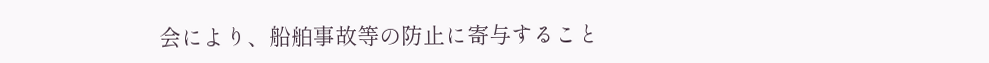会により、船舶事故等の防止に寄与すること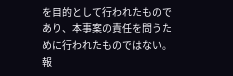を目的として行われたものであり、本事案の責任を問うために行われたものではない。
報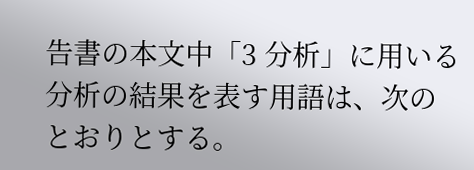告書の本文中「3 分析」に用いる分析の結果を表す用語は、次のとおりとする。